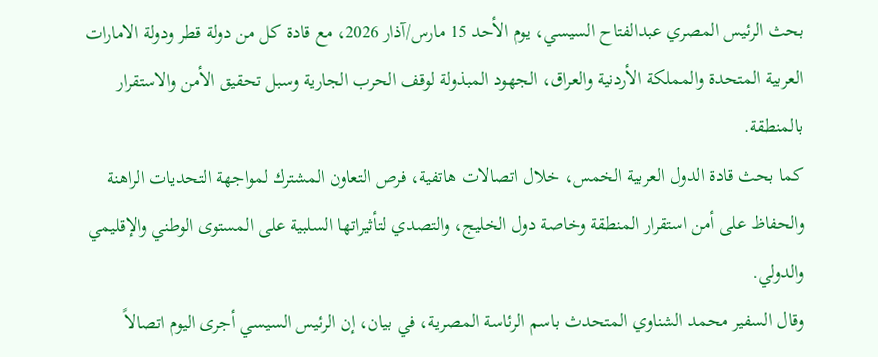بحث الرئيس المصري عبدالفتاح السيسي، يوم الأحد 15 مارس/آذار 2026، مع قادة كل من دولة قطر ودولة الامارات العربية المتحدة والمملكة الأردنية والعراق، الجهود المبذولة لوقف الحرب الجارية وسبل تحقيق الأمن والاستقرار بالمنطقة.
كما بحث قادة الدول العربية الخمس، خلال اتصالات هاتفية، فرص التعاون المشترك لمواجهة التحديات الراهنة والحفاظ على أمن استقرار المنطقة وخاصة دول الخليج، والتصدي لتأثيراتها السلبية على المستوى الوطني والإقليمي والدولي.
وقال السفير محمد الشناوي المتحدث باسم الرئاسة المصرية، في بيان، إن الرئيس السيسي أجرى اليوم اتصالاً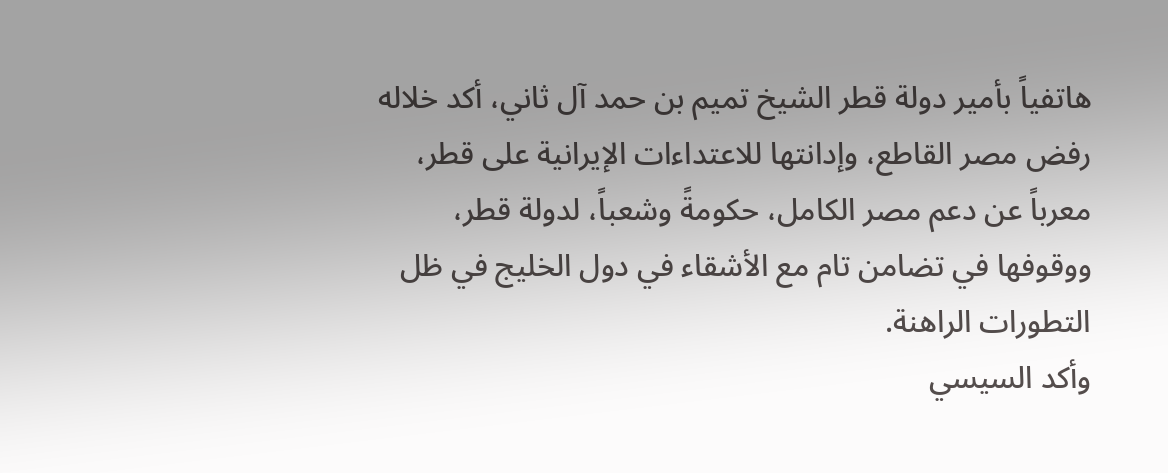هاتفياً بأمير دولة قطر الشيخ تميم بن حمد آل ثاني، أكد خلاله رفض مصر القاطع، وإدانتها للاعتداءات الإيرانية على قطر، معرباً عن دعم مصر الكامل، حكومةً وشعباً، لدولة قطر، ووقوفها في تضامن تام مع الأشقاء في دول الخليج في ظل التطورات الراهنة.
وأكد السيسي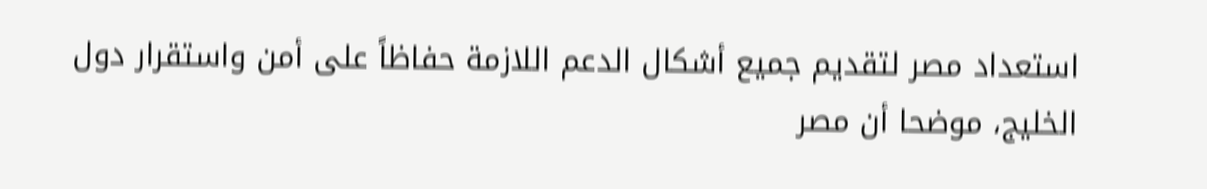استعداد مصر لتقديم جميع أشكال الدعم اللازمة حفاظاً على أمن واستقرار دول الخليج، موضحا أن مصر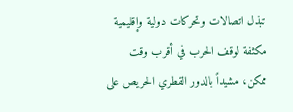تبذل اتصالات وتحركات دولية وإقليمية مكثفة لوقف الحرب في أقرب وقت ممكن، مشيداً بالدور القطري الحريص على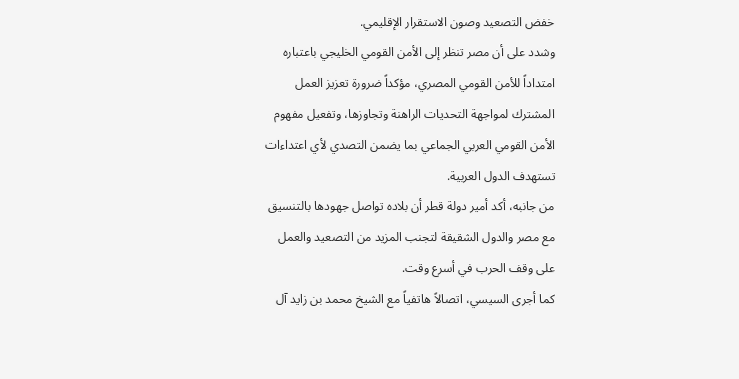خفض التصعيد وصون الاستقرار الإقليمي.
وشدد على أن مصر تنظر إلى الأمن القومي الخليجي باعتباره امتداداً للأمن القومي المصري، مؤكداً ضرورة تعزيز العمل المشترك لمواجهة التحديات الراهنة وتجاوزها، وتفعيل مفهوم الأمن القومي العربي الجماعي بما يضمن التصدي لأي اعتداءات تستهدف الدول العربية.
من جانبه، أكد أمير دولة قطر أن بلاده تواصل جهودها بالتنسيق مع مصر والدول الشقيقة لتجنب المزيد من التصعيد والعمل على وقف الحرب في أسرع وقت.
كما أجرى السيسي، اتصالاً هاتفياً مع الشيخ محمد بن زايد آل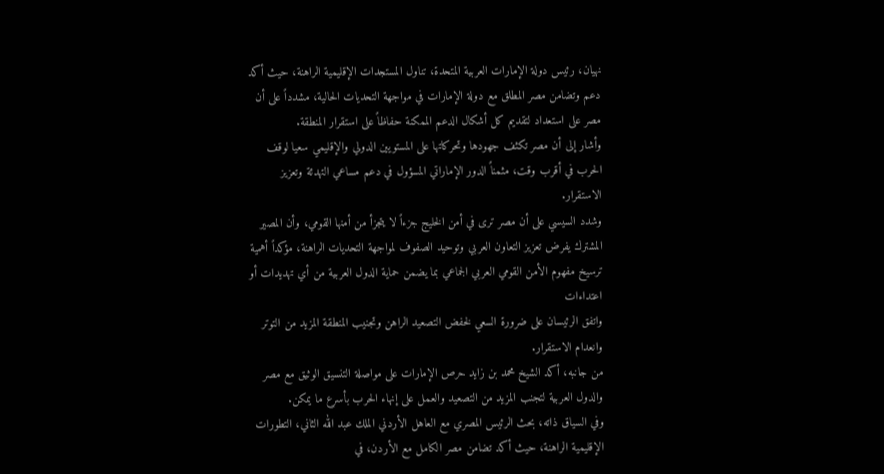نهيان، رئيس دولة الإمارات العربية المتحدة، تناول المستجدات الإقليمية الراهنة، حيث أكد دعم وتضامن مصر المطلق مع دولة الإمارات في مواجهة التحديات الحالية، مشدداً على أن مصر على استعداد لتقديم كل أشكال الدعم الممكنة حفاظاً على استقرار المنطقة.
وأشار إلى أن مصر تكثف جهودها وتحركاتها على المستويين الدولي والإقليمي سعيا لوقف الحرب في أقرب وقت، مثمناً الدور الإماراتي المسؤول في دعم مساعي التهدئة وتعزيز الاستقرار.
وشدد السيسي على أن مصر ترى في أمن الخليج جزءاً لا يتجزأ من أمنها القومي، وأن المصير المشترك يفرض تعزيز التعاون العربي وتوحيد الصفوف لمواجهة التحديات الراهنة، مؤكداً أهمية ترسيخ مفهوم الأمن القومي العربي الجماعي بما يضمن حماية الدول العربية من أي تهديدات أو اعتداءات
واتفق الرئيسان على ضرورة السعي لخفض التصعيد الراهن وتجنيب المنطقة المزيد من التوتر وانعدام الاستقرار.
من جانبه، أكد الشيخ محمد بن زايد حرص الإمارات على مواصلة التنسيق الوثيق مع مصر والدول العربية لتجنب المزيد من التصعيد والعمل على إنهاء الحرب بأسرع ما يمكن.
وفي السياق ذاته، بحث الرئيس المصري مع العاهل الأردني الملك عبد الله الثاني، التطورات الإقليمية الراهنة، حيث أكد تضامن مصر الكامل مع الأردن، في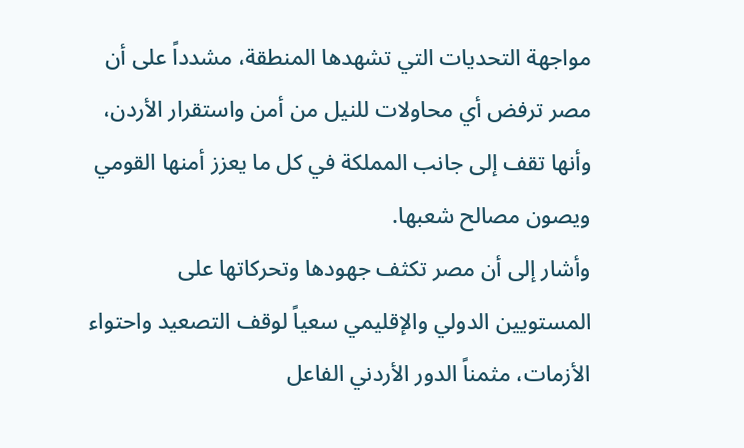مواجهة التحديات التي تشهدها المنطقة، مشدداً على أن مصر ترفض أي محاولات للنيل من أمن واستقرار الأردن، وأنها تقف إلى جانب المملكة في كل ما يعزز أمنها القومي ويصون مصالح شعبها.
وأشار إلى أن مصر تكثف جهودها وتحركاتها على المستويين الدولي والإقليمي سعياً لوقف التصعيد واحتواء الأزمات، مثمناً الدور الأردني الفاعل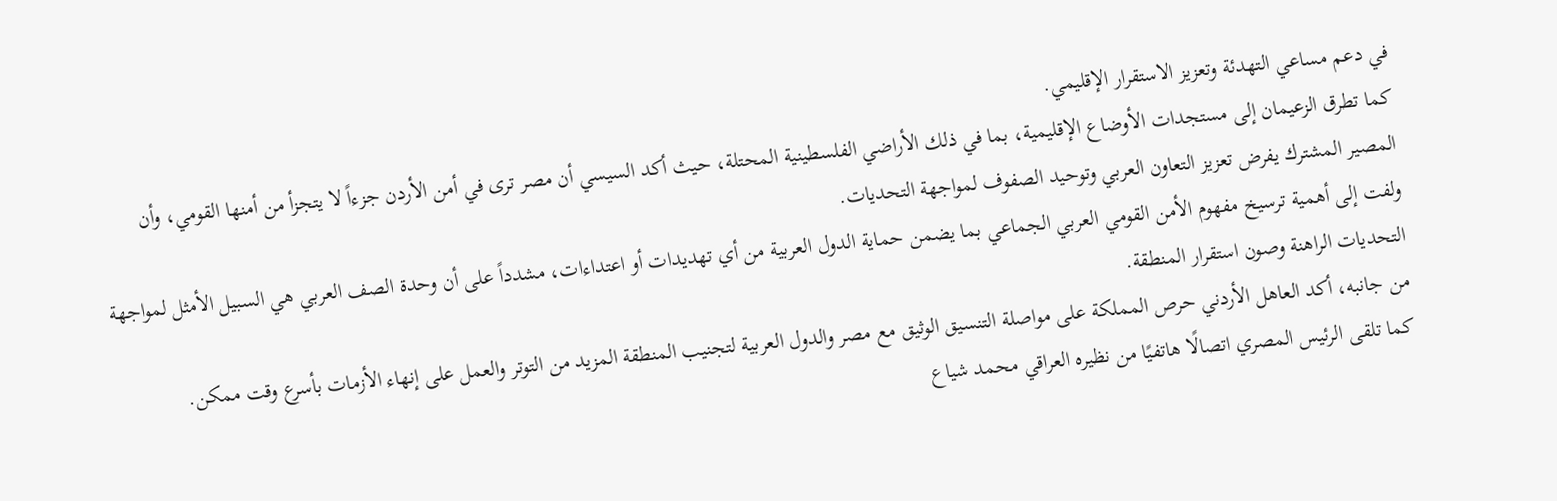في دعم مساعي التهدئة وتعزيز الاستقرار الإقليمي.
كما تطرق الزعيمان إلى مستجدات الأوضاع الإقليمية، بما في ذلك الأراضي الفلسطينية المحتلة، حيث أكد السيسي أن مصر ترى في أمن الأردن جزءاً لا يتجزأ من أمنها القومي، وأن المصير المشترك يفرض تعزيز التعاون العربي وتوحيد الصفوف لمواجهة التحديات.
ولفت إلى أهمية ترسيخ مفهوم الأمن القومي العربي الجماعي بما يضمن حماية الدول العربية من أي تهديدات أو اعتداءات، مشدداً على أن وحدة الصف العربي هي السبيل الأمثل لمواجهة التحديات الراهنة وصون استقرار المنطقة.
من جانبه، أكد العاهل الأردني حرص المملكة على مواصلة التنسيق الوثيق مع مصر والدول العربية لتجنيب المنطقة المزيد من التوتر والعمل على إنهاء الأزمات بأسرع وقت ممكن.
كما تلقى الرئيس المصري اتصالًا هاتفيًا من نظيره العراقي محمد شياع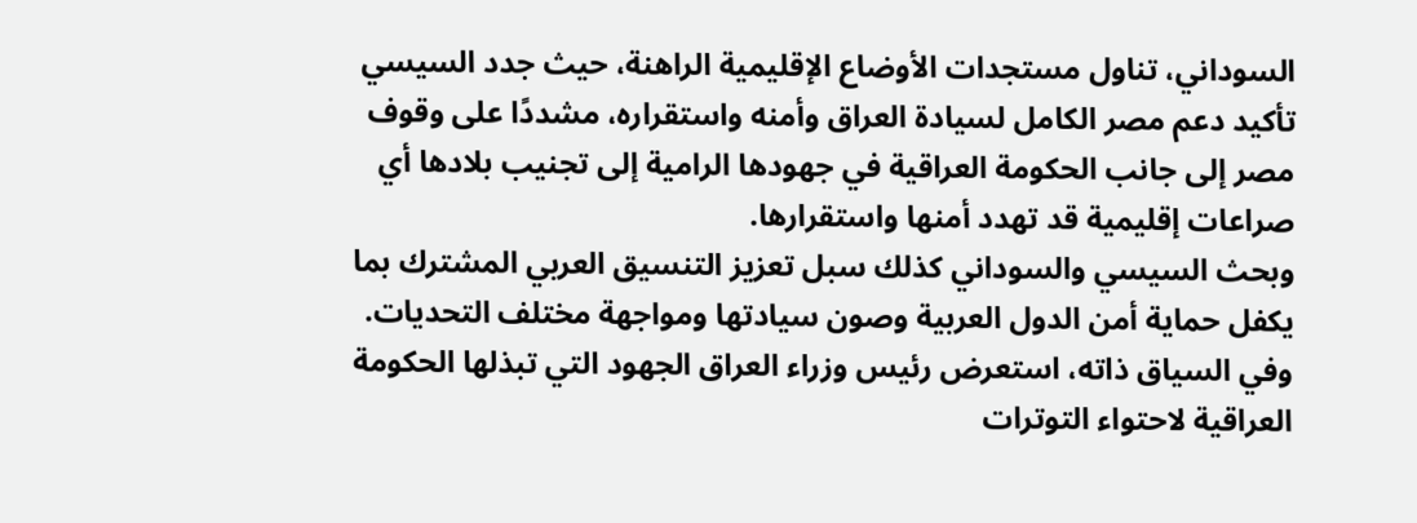السوداني، تناول مستجدات الأوضاع الإقليمية الراهنة، حيث جدد السيسي تأكيد دعم مصر الكامل لسيادة العراق وأمنه واستقراره، مشددًا على وقوف مصر إلى جانب الحكومة العراقية في جهودها الرامية إلى تجنيب بلادها أي صراعات إقليمية قد تهدد أمنها واستقرارها.
وبحث السيسي والسوداني كذلك سبل تعزيز التنسيق العربي المشترك بما يكفل حماية أمن الدول العربية وصون سيادتها ومواجهة مختلف التحديات.
وفي السياق ذاته، استعرض رئيس وزراء العراق الجهود التي تبذلها الحكومة العراقية لاحتواء التوترات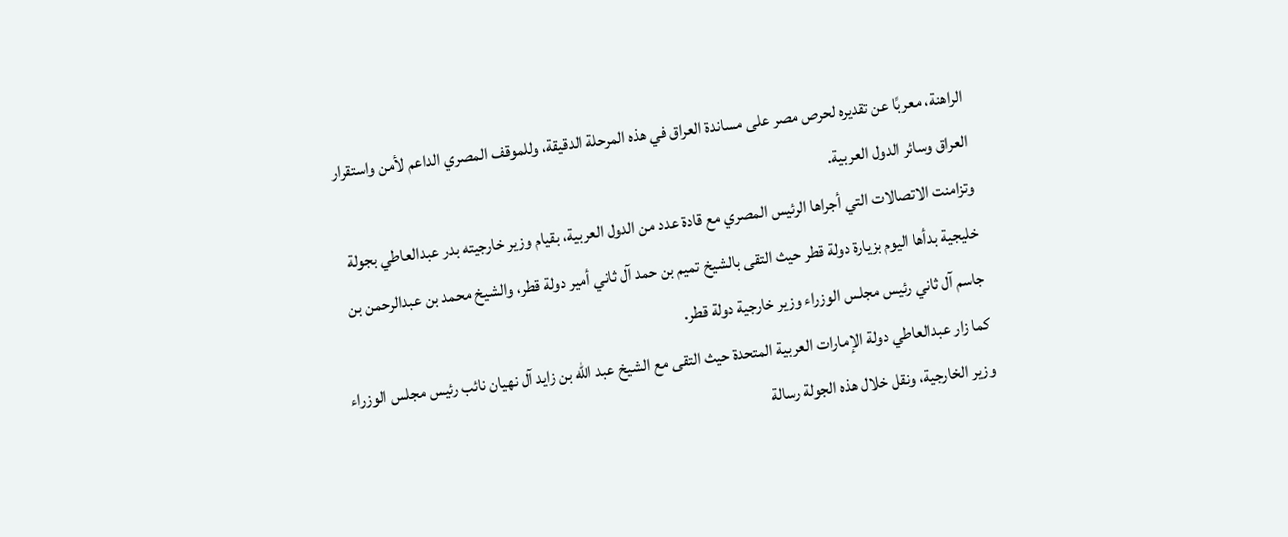الراهنة، معربًا عن تقديره لحرص مصر على مساندة العراق في هذه المرحلة الدقيقة، وللموقف المصري الداعم لأمن واستقرار العراق وسائر الدول العربية.
وتزامنت الاتصالات التي أجراها الرئيس المصري مع قادة عدد من الدول العربية، بقيام وزير خارجيته بدر عبدالعاطي بجولة خليجية بدأها اليوم بزيارة دولة قطر حيث التقى بالشيخ تميم بن حمد آل ثاني أمير دولة قطر، والشيخ محمد بن عبدالرحمن بن جاسم آل ثاني رئيس مجلس الوزراء وزير خارجية دولة قطر.
كما زار عبدالعاطي دولة الإمارات العربية المتحدة حيث التقى مع الشيخ عبد الله بن زايد آل نهيان نائب رئيس مجلس الوزراء وزير الخارجية، ونقل خلال هذه الجولة رسالة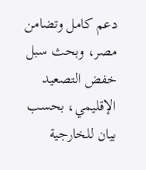دعم كامل وتضامن مصر، وبحث سبل خفض التصعيد الإقليمي، بحسب بيان للخارجية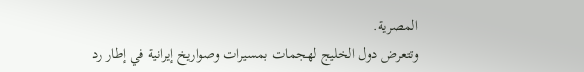المصرية.
وتتعرض دول الخليج لهجمات بمسيرات وصواريخ إيرانية في إطار رد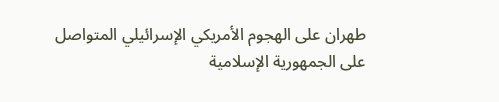طهران على الهجوم الأمريكي الإسرائيلي المتواصل على الجمهورية الإسلامية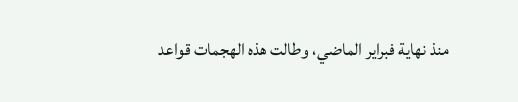منذ نهاية فبراير الماضي، وطالت هذه الهجمات قواعد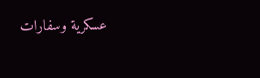عسكرية وسفارات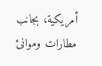أمريكية، بجانب مطارات وموانئ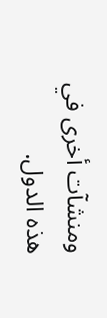ومنشآت أخرى في هذه الدول.